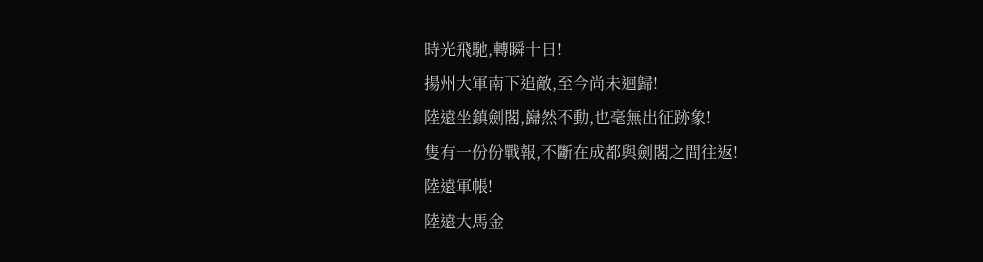時光飛馳,轉瞬十日!
揚州大軍南下追敵,至今尚未迴歸!
陸遠坐鎮劍閣,巋然不動,也毫無出征跡象!
隻有一份份戰報,不斷在成都與劍閣之間往返!
陸遠軍帳!
陸遠大馬金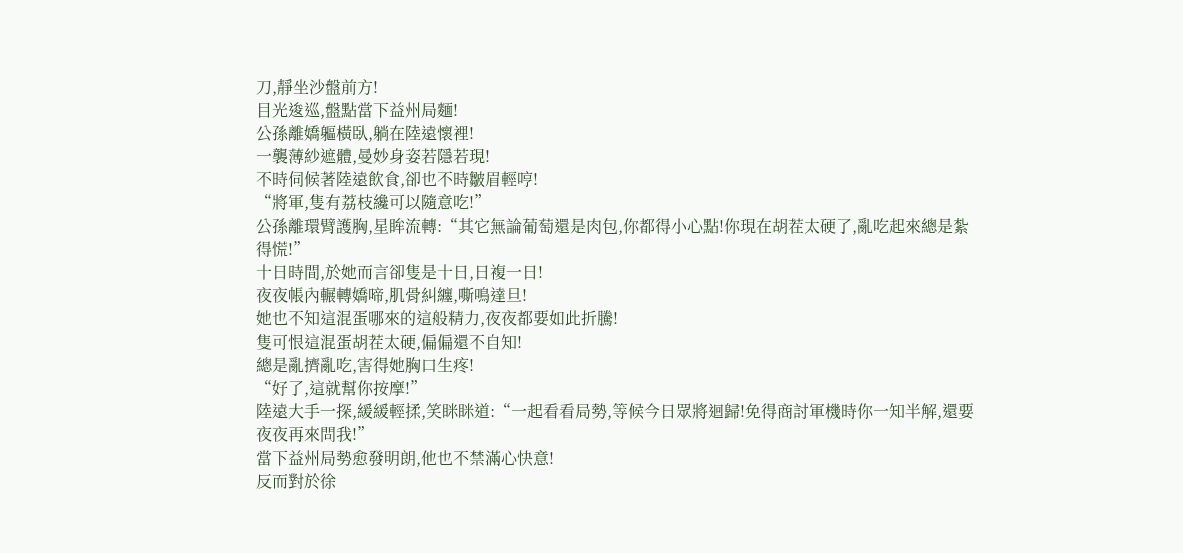刀,靜坐沙盤前方!
目光逡巡,盤點當下益州局麵!
公孫離嬌軀橫臥,躺在陸遠懷裡!
一襲薄紗遮體,曼妙身姿若隱若現!
不時伺候著陸遠飲食,卻也不時皺眉輕哼!
“將軍,隻有荔枝纔可以隨意吃!”
公孫離環臂護胸,星眸流轉:“其它無論葡萄還是肉包,你都得小心點!你現在胡茬太硬了,亂吃起來總是紮得慌!”
十日時間,於她而言卻隻是十日,日複一日!
夜夜帳內輾轉嬌啼,肌骨糾纏,嘶鳴達旦!
她也不知這混蛋哪來的這般精力,夜夜都要如此折騰!
隻可恨這混蛋胡茬太硬,偏偏還不自知!
總是亂擠亂吃,害得她胸口生疼!
“好了,這就幫你按摩!”
陸遠大手一探,緩緩輕揉,笑眯眯道:“一起看看局勢,等候今日眾將迴歸!免得商討軍機時你一知半解,還要夜夜再來問我!”
當下益州局勢愈發明朗,他也不禁滿心快意!
反而對於徐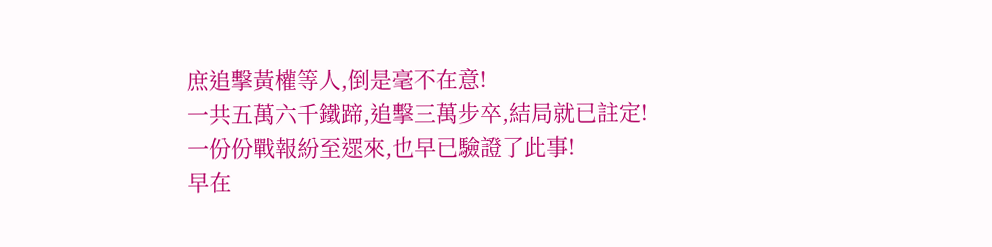庶追擊黃權等人,倒是毫不在意!
一共五萬六千鐵蹄,追擊三萬步卒,結局就已註定!
一份份戰報紛至遝來,也早已驗證了此事!
早在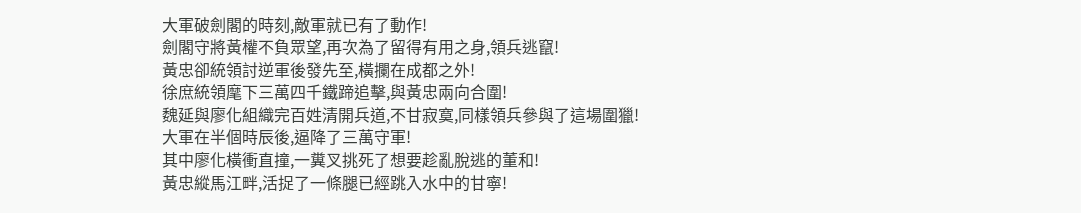大軍破劍閣的時刻,敵軍就已有了動作!
劍閣守將黃權不負眾望,再次為了留得有用之身,領兵逃竄!
黃忠卻統領討逆軍後發先至,橫攔在成都之外!
徐庶統領麾下三萬四千鐵蹄追擊,與黃忠兩向合圍!
魏延與廖化組織完百姓清開兵道,不甘寂寞,同樣領兵參與了這場圍獵!
大軍在半個時辰後,逼降了三萬守軍!
其中廖化橫衝直撞,一糞叉挑死了想要趁亂脫逃的董和!
黃忠縱馬江畔,活捉了一條腿已經跳入水中的甘寧!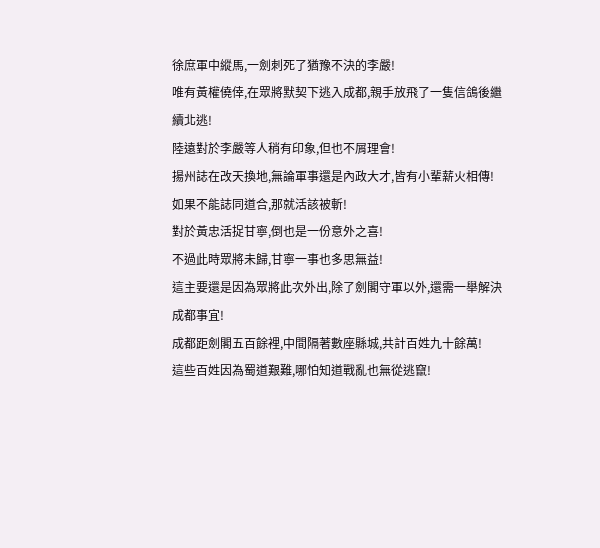徐庶軍中縱馬,一劍刺死了猶豫不決的李嚴!
唯有黃權僥倖,在眾將默契下逃入成都,親手放飛了一隻信鴿後繼續北逃!
陸遠對於李嚴等人稍有印象,但也不屑理會!
揚州誌在改天換地,無論軍事還是內政大才,皆有小輩薪火相傳!
如果不能誌同道合,那就活該被斬!
對於黃忠活捉甘寧,倒也是一份意外之喜!
不過此時眾將未歸,甘寧一事也多思無益!
這主要還是因為眾將此次外出,除了劍閣守軍以外,還需一舉解決成都事宜!
成都距劍閣五百餘裡,中間隔著數座縣城,共計百姓九十餘萬!
這些百姓因為蜀道艱難,哪怕知道戰亂也無從逃竄!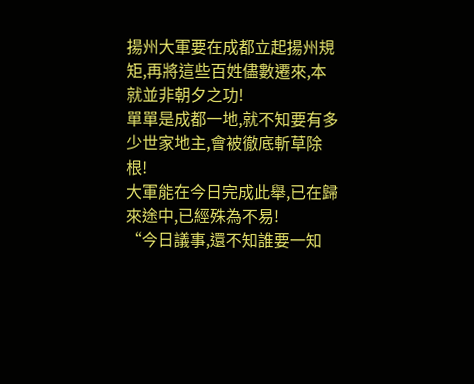揚州大軍要在成都立起揚州規矩,再將這些百姓儘數遷來,本就並非朝夕之功!
單單是成都一地,就不知要有多少世家地主,會被徹底斬草除根!
大軍能在今日完成此舉,已在歸來途中,已經殊為不易!
“今日議事,還不知誰要一知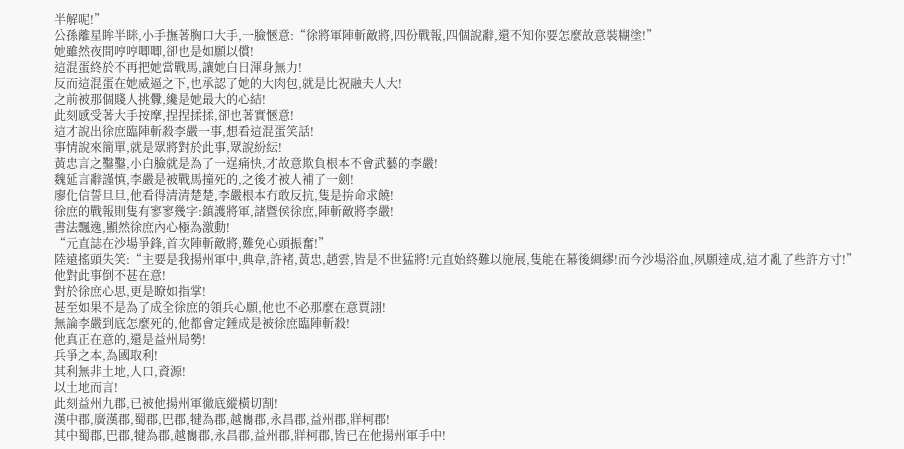半解呢!”
公孫離星眸半眯,小手撫著胸口大手,一臉愜意:“徐將軍陣斬敵將,四份戰報,四個說辭,還不知你要怎麼故意裝糊塗!”
她雖然夜間哼哼唧唧,卻也是如願以償!
這混蛋終於不再把她當戰馬,讓她白日渾身無力!
反而這混蛋在她威逼之下,也承認了她的大肉包,就是比祝融夫人大!
之前被那個賤人挑釁,纔是她最大的心結!
此刻感受著大手按摩,捏捏揉揉,卻也著實愜意!
這才說出徐庶臨陣斬殺李嚴一事,想看這混蛋笑話!
事情說來簡單,就是眾將對於此事,眾說紛紜!
黃忠言之鑿鑿,小白臉就是為了一逞痛快,才故意欺負根本不會武藝的李嚴!
魏延言辭謹慎,李嚴是被戰馬撞死的,之後才被人補了一劍!
廖化信誓旦旦,他看得清清楚楚,李嚴根本冇敢反抗,隻是拚命求饒!
徐庶的戰報則隻有寥寥幾字:鎮護將軍,諸暨侯徐庶,陣斬敵將李嚴!
書法飄逸,顯然徐庶內心極為激動!
“元直誌在沙場爭鋒,首次陣斬敵將,難免心頭振奮!”
陸遠搖頭失笑:“主要是我揚州軍中,典韋,許褚,黃忠,趙雲,皆是不世猛將!元直始終難以施展,隻能在幕後綢繆!而今沙場浴血,夙願達成,這才亂了些許方寸!”
他對此事倒不甚在意!
對於徐庶心思,更是瞭如指掌!
甚至如果不是為了成全徐庶的領兵心願,他也不必那麼在意賈詡!
無論李嚴到底怎麼死的,他都會定錘成是被徐庶臨陣斬殺!
他真正在意的,還是益州局勢!
兵爭之本,為國取利!
其利無非土地,人口,資源!
以土地而言!
此刻益州九郡,已被他揚州軍徹底縱橫切割!
漢中郡,廣漢郡,蜀郡,巴郡,犍為郡,越巂郡,永昌郡,益州郡,牂柯郡!
其中蜀郡,巴郡,犍為郡,越巂郡,永昌郡,益州郡,牂柯郡,皆已在他揚州軍手中!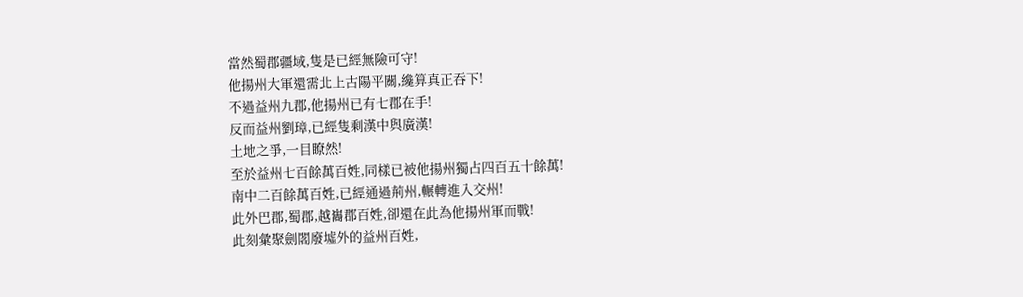當然蜀郡疆域,隻是已經無險可守!
他揚州大軍還需北上古陽平關,纔算真正吞下!
不過益州九郡,他揚州已有七郡在手!
反而益州劉璋,已經隻剩漢中與廣漢!
土地之爭,一目瞭然!
至於益州七百餘萬百姓,同樣已被他揚州獨占四百五十餘萬!
南中二百餘萬百姓,已經通過荊州,輾轉進入交州!
此外巴郡,蜀郡,越巂郡百姓,卻還在此為他揚州軍而戰!
此刻彙聚劍閣廢墟外的益州百姓,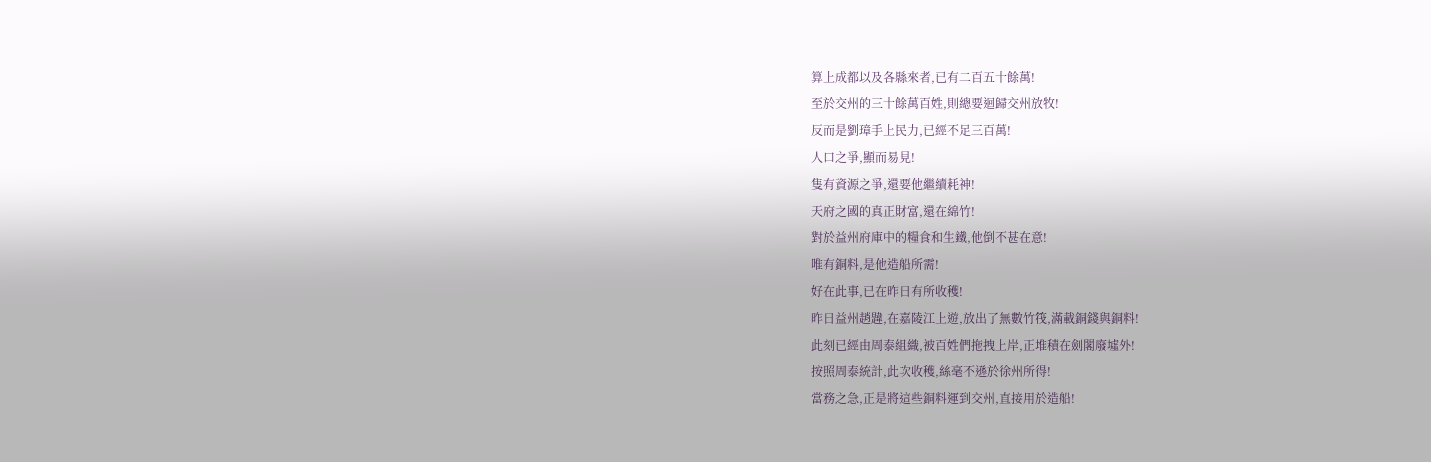算上成都以及各縣來者,已有二百五十餘萬!
至於交州的三十餘萬百姓,則總要迴歸交州放牧!
反而是劉璋手上民力,已經不足三百萬!
人口之爭,顯而易見!
隻有資源之爭,還要他繼續耗神!
天府之國的真正財富,還在綿竹!
對於益州府庫中的糧食和生鐵,他倒不甚在意!
唯有銅料,是他造船所需!
好在此事,已在昨日有所收穫!
昨日益州趙韙,在嘉陵江上遊,放出了無數竹筏,滿載銅錢與銅料!
此刻已經由周泰組織,被百姓們拖拽上岸,正堆積在劍閣廢墟外!
按照周泰統計,此次收穫,絲毫不遜於徐州所得!
當務之急,正是將這些銅料運到交州,直接用於造船!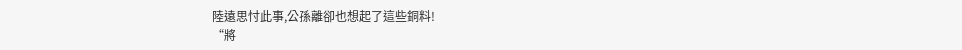陸遠思忖此事,公孫離卻也想起了這些銅料!
“將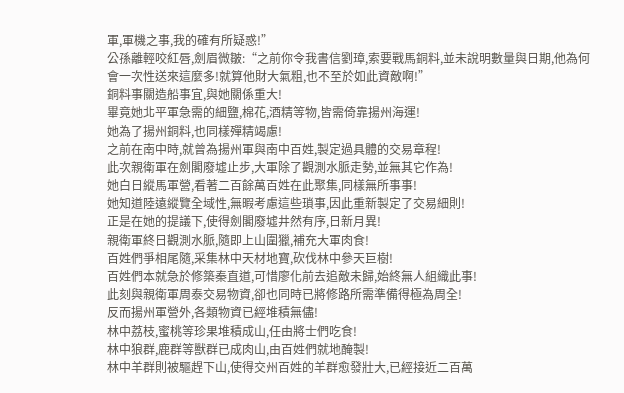軍,軍機之事,我的確有所疑惑!”
公孫離輕咬紅唇,劍眉微皺:“之前你令我書信劉璋,索要戰馬銅料,並未說明數量與日期,他為何會一次性送來這麼多!就算他財大氣粗,也不至於如此資敵啊!”
銅料事關造船事宜,與她關係重大!
畢竟她北平軍急需的細鹽,棉花,酒精等物,皆需倚靠揚州海運!
她為了揚州銅料,也同樣殫精竭慮!
之前在南中時,就曾為揚州軍與南中百姓,製定過具體的交易章程!
此次親衛軍在劍閣廢墟止步,大軍除了觀測水脈走勢,並無其它作為!
她白日縱馬軍營,看著二百餘萬百姓在此聚集,同樣無所事事!
她知道陸遠縱覽全域性,無暇考慮這些瑣事,因此重新製定了交易細則!
正是在她的提議下,使得劍閣廢墟井然有序,日新月異!
親衛軍終日觀測水脈,隨即上山圍獵,補充大軍肉食!
百姓們爭相尾隨,采集林中天材地寶,砍伐林中參天巨樹!
百姓們本就急於修築秦直道,可惜廖化前去追敵未歸,始終無人組織此事!
此刻與親衛軍周泰交易物資,卻也同時已將修路所需準備得極為周全!
反而揚州軍營外,各類物資已經堆積無儘!
林中荔枝,蜜桃等珍果堆積成山,任由將士們吃食!
林中狼群,鹿群等獸群已成肉山,由百姓們就地醃製!
林中羊群則被驅趕下山,使得交州百姓的羊群愈發壯大,已經接近二百萬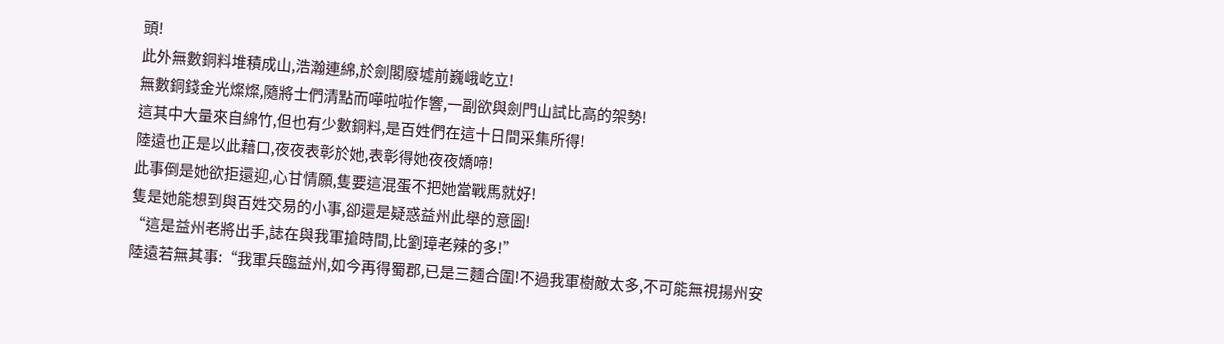頭!
此外無數銅料堆積成山,浩瀚連綿,於劍閣廢墟前巍峨屹立!
無數銅錢金光燦燦,隨將士們清點而嘩啦啦作響,一副欲與劍門山試比高的架勢!
這其中大量來自綿竹,但也有少數銅料,是百姓們在這十日間采集所得!
陸遠也正是以此藉口,夜夜表彰於她,表彰得她夜夜嬌啼!
此事倒是她欲拒還迎,心甘情願,隻要這混蛋不把她當戰馬就好!
隻是她能想到與百姓交易的小事,卻還是疑惑益州此舉的意圖!
“這是益州老將出手,誌在與我軍搶時間,比劉璋老辣的多!”
陸遠若無其事:“我軍兵臨益州,如今再得蜀郡,已是三麵合圍!不過我軍樹敵太多,不可能無視揚州安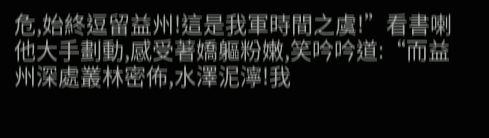危,始終逗留益州!這是我軍時間之虞!”看書喇
他大手劃動,感受著嬌軀粉嫩,笑吟吟道:“而益州深處叢林密佈,水澤泥濘!我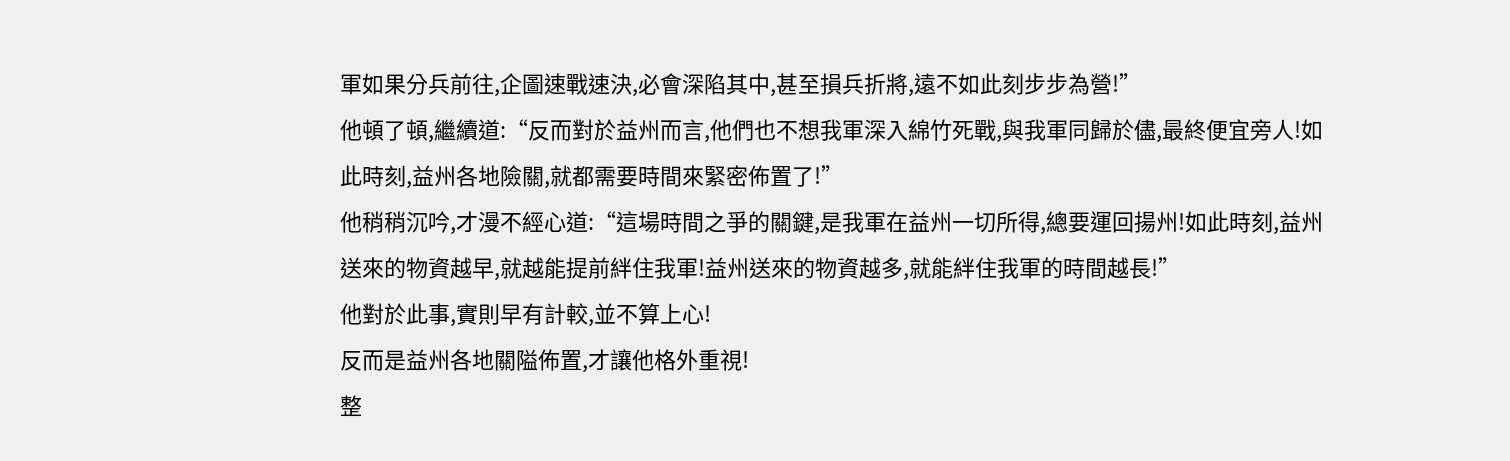軍如果分兵前往,企圖速戰速決,必會深陷其中,甚至損兵折將,遠不如此刻步步為營!”
他頓了頓,繼續道:“反而對於益州而言,他們也不想我軍深入綿竹死戰,與我軍同歸於儘,最終便宜旁人!如此時刻,益州各地險關,就都需要時間來緊密佈置了!”
他稍稍沉吟,才漫不經心道:“這場時間之爭的關鍵,是我軍在益州一切所得,總要運回揚州!如此時刻,益州送來的物資越早,就越能提前絆住我軍!益州送來的物資越多,就能絆住我軍的時間越長!”
他對於此事,實則早有計較,並不算上心!
反而是益州各地關隘佈置,才讓他格外重視!
整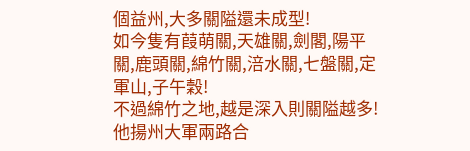個益州,大多關隘還未成型!
如今隻有葭萌關,天雄關,劍閣,陽平關,鹿頭關,綿竹關,涪水關,七盤關,定軍山,子午穀!
不過綿竹之地,越是深入則關隘越多!
他揚州大軍兩路合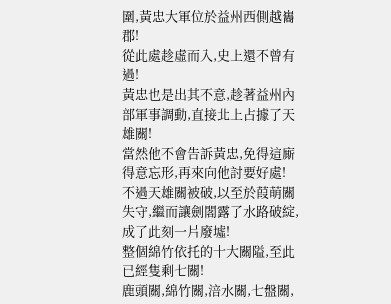圍,黃忠大軍位於益州西側越巂郡!
從此處趁虛而入,史上還不曾有過!
黃忠也是出其不意,趁著益州內部軍事調動,直接北上占據了天雄關!
當然他不會告訴黃忠,免得這廝得意忘形,再來向他討要好處!
不過天雄關被破,以至於葭萌關失守,繼而讓劍閣露了水路破綻,成了此刻一片廢墟!
整個綿竹依托的十大關隘,至此已經隻剩七關!
鹿頭關,綿竹關,涪水關,七盤關,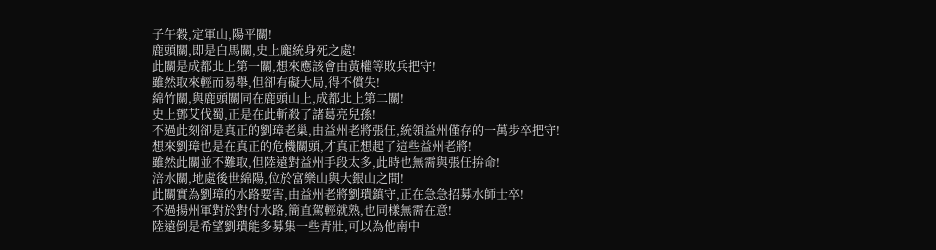子午穀,定軍山,陽平關!
鹿頭關,即是白馬關,史上龐統身死之處!
此關是成都北上第一關,想來應該會由黃權等敗兵把守!
雖然取來輕而易舉,但卻有礙大局,得不償失!
綿竹關,與鹿頭關同在鹿頭山上,成都北上第二關!
史上鄧艾伐蜀,正是在此斬殺了諸葛亮兒孫!
不過此刻卻是真正的劉璋老巢,由益州老將張任,統領益州僅存的一萬步卒把守!
想來劉璋也是在真正的危機關頭,才真正想起了這些益州老將!
雖然此關並不難取,但陸遠對益州手段太多,此時也無需與張任拚命!
涪水關,地處後世綿陽,位於富樂山與大銀山之間!
此關實為劉璋的水路要害,由益州老將劉璝鎮守,正在急急招募水師士卒!
不過揚州軍對於對付水路,簡直駕輕就熟,也同樣無需在意!
陸遠倒是希望劉璝能多募集一些青壯,可以為他南中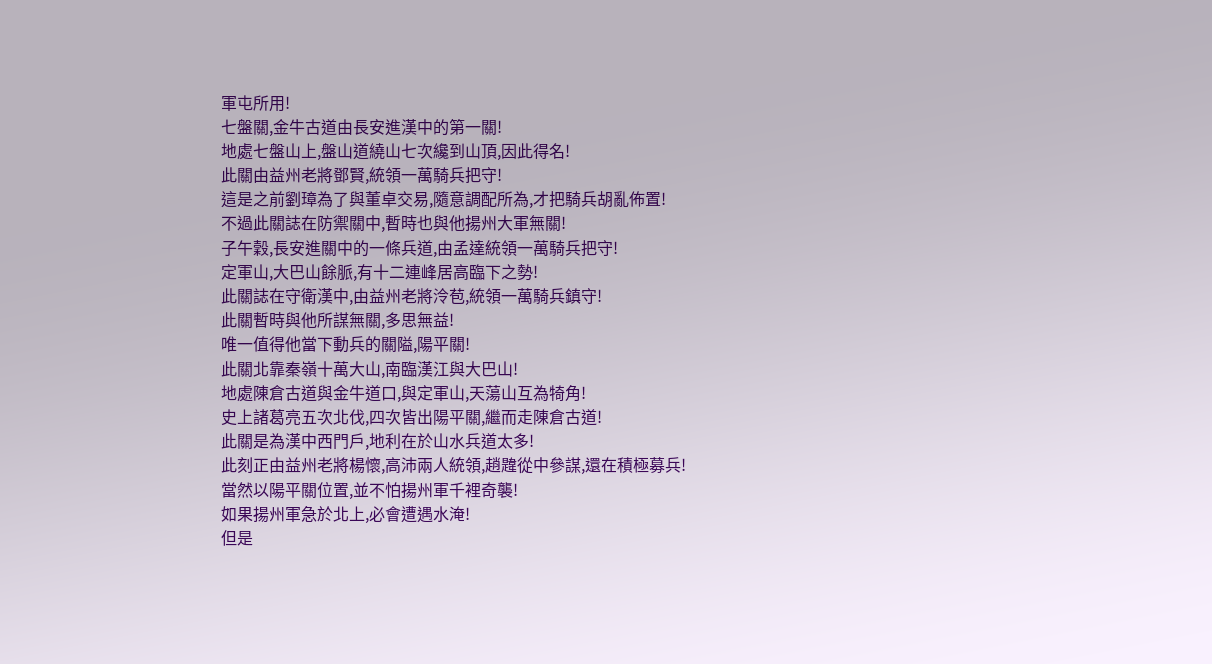軍屯所用!
七盤關,金牛古道由長安進漢中的第一關!
地處七盤山上,盤山道繞山七次纔到山頂,因此得名!
此關由益州老將鄧賢,統領一萬騎兵把守!
這是之前劉璋為了與董卓交易,隨意調配所為,才把騎兵胡亂佈置!
不過此關誌在防禦關中,暫時也與他揚州大軍無關!
子午穀,長安進關中的一條兵道,由孟達統領一萬騎兵把守!
定軍山,大巴山餘脈,有十二連峰居高臨下之勢!
此關誌在守衛漢中,由益州老將泠苞,統領一萬騎兵鎮守!
此關暫時與他所謀無關,多思無益!
唯一值得他當下動兵的關隘,陽平關!
此關北靠秦嶺十萬大山,南臨漢江與大巴山!
地處陳倉古道與金牛道口,與定軍山,天蕩山互為犄角!
史上諸葛亮五次北伐,四次皆出陽平關,繼而走陳倉古道!
此關是為漢中西門戶,地利在於山水兵道太多!
此刻正由益州老將楊懷,高沛兩人統領,趙韙從中參謀,還在積極募兵!
當然以陽平關位置,並不怕揚州軍千裡奇襲!
如果揚州軍急於北上,必會遭遇水淹!
但是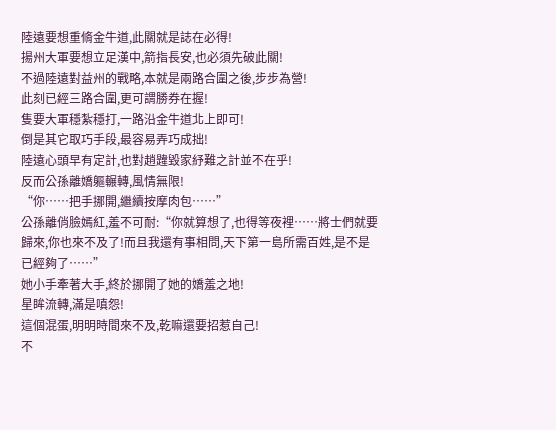陸遠要想重脩金牛道,此關就是誌在必得!
揚州大軍要想立足漢中,箭指長安,也必須先破此關!
不過陸遠對益州的戰略,本就是兩路合圍之後,步步為營!
此刻已經三路合圍,更可謂勝券在握!
隻要大軍穩紮穩打,一路沿金牛道北上即可!
倒是其它取巧手段,最容易弄巧成拙!
陸遠心頭早有定計,也對趙韙毀家紓難之計並不在乎!
反而公孫離嬌軀輾轉,風情無限!
“你……把手挪開,繼續按摩肉包……”
公孫離俏臉嫣紅,羞不可耐:“你就算想了,也得等夜裡……將士們就要歸來,你也來不及了!而且我還有事相問,天下第一島所需百姓,是不是已經夠了……”
她小手牽著大手,終於挪開了她的嬌羞之地!
星眸流轉,滿是嗔怨!
這個混蛋,明明時間來不及,乾嘛還要招惹自己!
不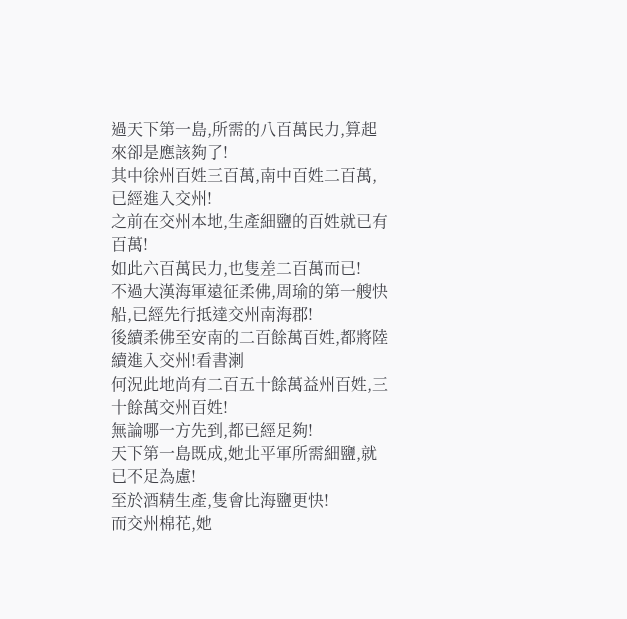過天下第一島,所需的八百萬民力,算起來卻是應該夠了!
其中徐州百姓三百萬,南中百姓二百萬,已經進入交州!
之前在交州本地,生產細鹽的百姓就已有百萬!
如此六百萬民力,也隻差二百萬而已!
不過大漢海軍遠征柔佛,周瑜的第一艘快船,已經先行抵達交州南海郡!
後續柔佛至安南的二百餘萬百姓,都將陸續進入交州!看書溂
何況此地尚有二百五十餘萬益州百姓,三十餘萬交州百姓!
無論哪一方先到,都已經足夠!
天下第一島既成,她北平軍所需細鹽,就已不足為慮!
至於酒精生產,隻會比海鹽更快!
而交州棉花,她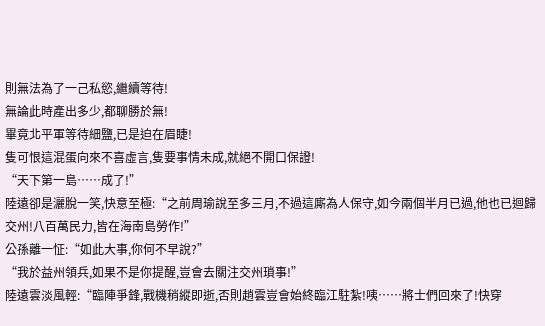則無法為了一己私慾,繼續等待!
無論此時產出多少,都聊勝於無!
畢竟北平軍等待細鹽,已是迫在眉睫!
隻可恨這混蛋向來不喜虛言,隻要事情未成,就絕不開口保證!
“天下第一島……成了!”
陸遠卻是灑脫一笑,快意至極:“之前周瑜說至多三月,不過這廝為人保守,如今兩個半月已過,他也已迴歸交州!八百萬民力,皆在海南島勞作!”
公孫離一怔:“如此大事,你何不早說?”
“我於益州領兵,如果不是你提醒,豈會去關注交州瑣事!”
陸遠雲淡風輕:“臨陣爭鋒,戰機稍縱即逝,否則趙雲豈會始終臨江駐紮!咦……將士們回來了!快穿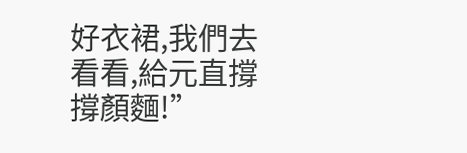好衣裙,我們去看看,給元直撐撐顏麵!”